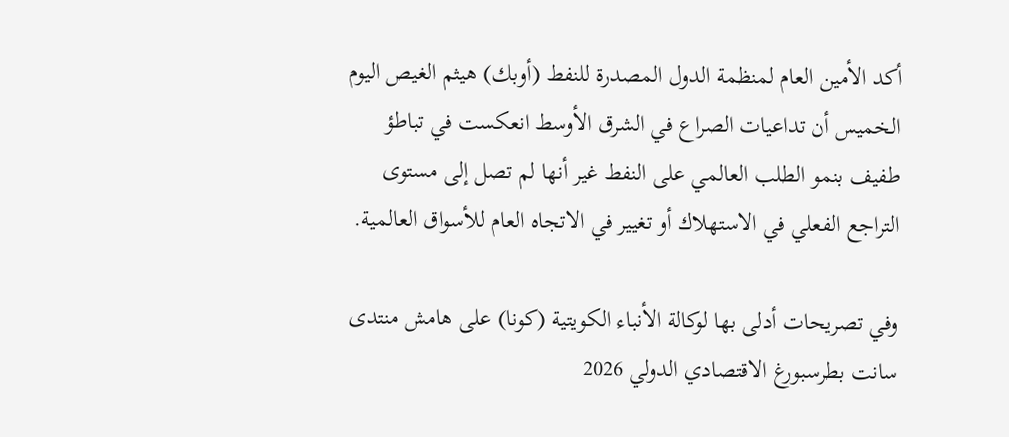أكد الأمين العام لمنظمة الدول المصدرة للنفط (أوبك) هيثم الغيص اليوم الخميس أن تداعيات الصراع في الشرق الأوسط انعكست في تباطؤ طفيف بنمو الطلب العالمي على النفط غير أنها لم تصل إلى مستوى التراجع الفعلي في الاستهلاك أو تغيير في الاتجاه العام للأسواق العالمية.

وفي تصريحات أدلى بها لوكالة الأنباء الكويتية (كونا) على هامش منتدى سانت بطرسبورغ الاقتصادي الدولي 2026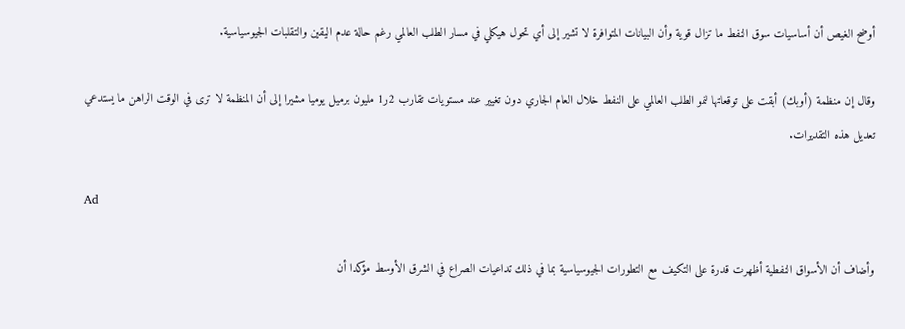أوضح الغيص أن أساسيات سوق النفط ما تزال قوية وأن البيانات المتوافرة لا تشير إلى أي تحول هيكلي في مسار الطلب العالمي رغم حالة عدم اليقين والتقلبات الجيوسياسية.

وقال إن منظمة (أوبك) أبقت على توقعاتها لنمو الطلب العالمي على النفط خلال العام الجاري دون تغيير عند مستويات تقارب 2ر1 مليون برميل يوميا مشيرا إلى أن المنظمة لا ترى في الوقت الراهن ما يستدعي تعديل هذه التقديرات.

Ad

وأضاف أن الأسواق النفطية أظهرت قدرة على التكيف مع التطورات الجيوسياسية بما في ذلك تداعيات الصراع في الشرق الأوسط مؤكدا أن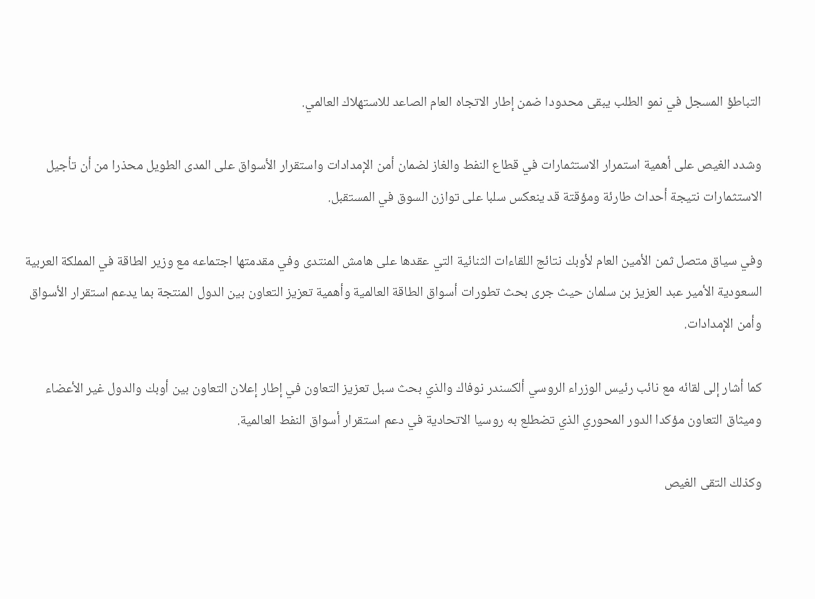التباطؤ المسجل في نمو الطلب يبقى محدودا ضمن إطار الاتجاه العام الصاعد للاستهلاك العالمي.

وشدد الغيص على أهمية استمرار الاستثمارات في قطاع النفط والغاز لضمان أمن الإمدادات واستقرار الأسواق على المدى الطويل محذرا من أن تأجيل الاستثمارات نتيجة أحداث طارئة ومؤقتة قد ينعكس سلبا على توازن السوق في المستقبل.

وفي سياق متصل ثمن الأمين العام لأوبك نتائج اللقاءات الثنائية التي عقدها على هامش المنتدى وفي مقدمتها اجتماعه مع وزير الطاقة في المملكة العربية السعودية الأمير عبد العزيز بن سلمان حيث جرى بحث تطورات أسواق الطاقة العالمية وأهمية تعزيز التعاون بين الدول المنتجة بما يدعم استقرار الأسواق وأمن الإمدادات.

كما أشار إلى لقائه مع نائب رئيس الوزراء الروسي ألكسندر نوفاك والذي بحث سبل تعزيز التعاون في إطار إعلان التعاون بين أوبك والدول غير الأعضاء وميثاق التعاون مؤكدا الدور المحوري الذي تضطلع به روسيا الاتحادية في دعم استقرار أسواق النفط العالمية.

وكذلك التقى الغيص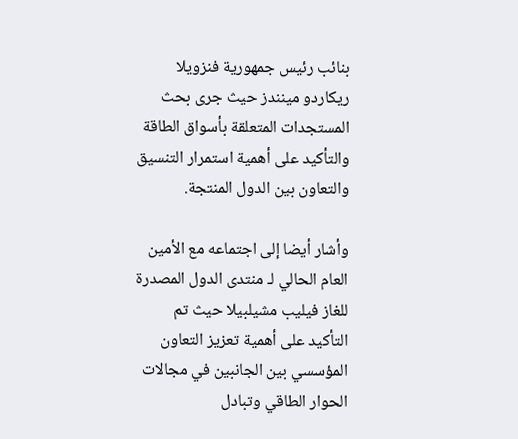بنائب رئيس جمهورية فنزويلا ريكاردو مينندز حيث جرى بحث المستجدات المتعلقة بأسواق الطاقة والتأكيد على أهمية استمرار التنسيق والتعاون بين الدول المنتجة.

وأشار أيضا إلى اجتماعه مع الأمين العام الحالي لـ منتدى الدول المصدرة للغاز فيليب مشيلبيلا حيث تم التأكيد على أهمية تعزيز التعاون المؤسسي بين الجانبين في مجالات الحوار الطاقي وتبادل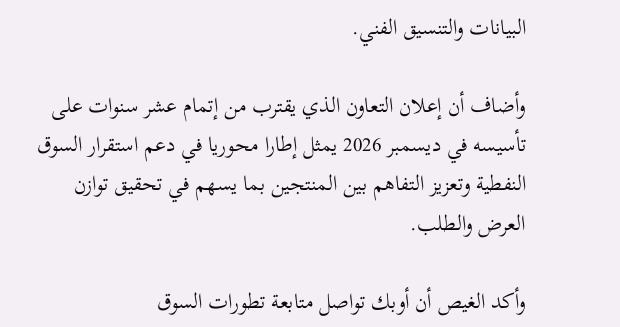البيانات والتنسيق الفني.

وأضاف أن إعلان التعاون الذي يقترب من إتمام عشر سنوات على تأسيسه في ديسمبر 2026 يمثل إطارا محوريا في دعم استقرار السوق النفطية وتعزيز التفاهم بين المنتجين بما يسهم في تحقيق توازن العرض والطلب.

وأكد الغيص أن أوبك تواصل متابعة تطورات السوق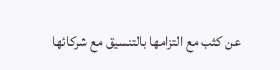عن كثب مع التزامها بالتنسيق مع شركائها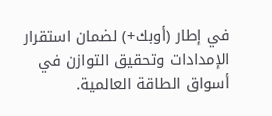في إطار (أوبك+) لضمان استقرار الإمدادات وتحقيق التوازن في أسواق الطاقة العالمية.